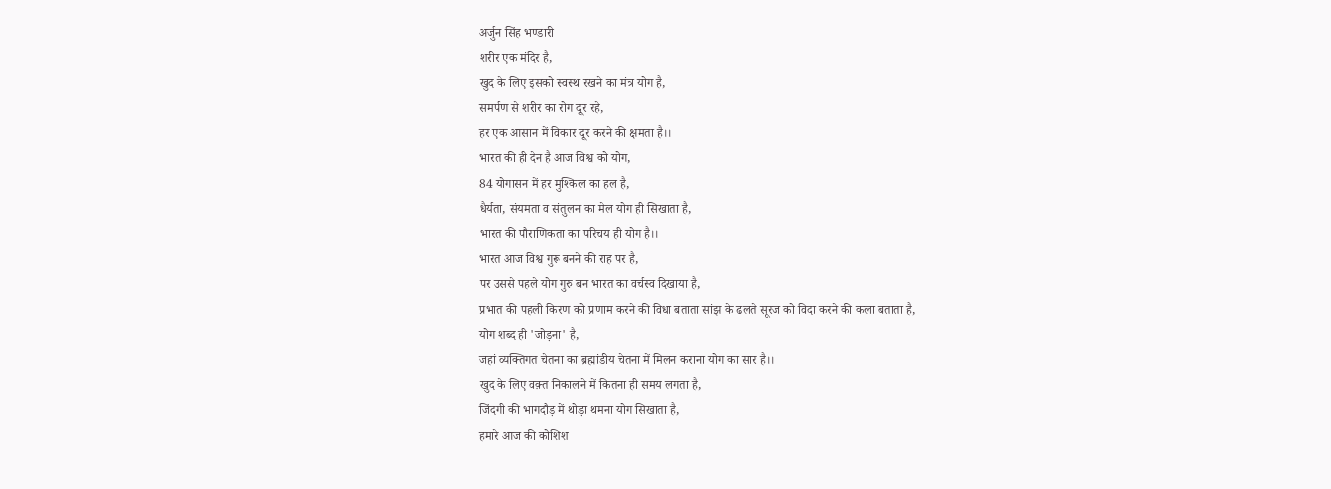अर्जुन सिंह भण्डारी
शरीर एक मंदिर है,
खुद के लिए इसको स्वस्थ रखने का मंत्र योग है,
समर्पण से शरीर का रोग दूर रहे,
हर एक आसान में विकार दूर करने की क्षमता है।।
भारत की ही देन है आज विश्व को योग,
84 योगासन में हर मुश्किल का हल है,
धैर्यता, संयमता व संतुलन का मेल योग ही सिखाता है,
भारत की पौराणिकता का परिचय ही योग है।।
भारत आज विश्व गुरू बनने की राह पर है,
पर उससे पहले योग गुरु बन भारत का वर्चस्व दिखाया है,
प्रभात की पहली किरण को प्रणाम करने की विधा बताता सांझ के ढलते सूरज को विदा करने की कला बताता है,
योग शब्द ही 'जोड़ना' है,
जहां व्यक्तिगत चेतना का ब्रह्मांडीय चेतना में मिलन कराना योग का सार है।।
खुद के लिए वक़्त निकालने में कितना ही समय लगता है,
जिंदगी की भागदौड़ में थोड़ा थमना योग सिखाता है,
हमारे आज की कोशिश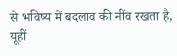से भविष्य में बदलाव की नींव रखता है,
यूहीं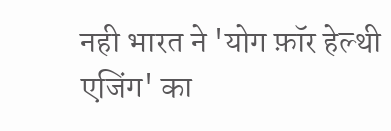नही भारत ने 'योग फ़ॉर हेल्थी एजिंग' का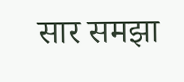सार समझा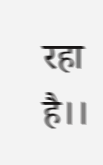रहा है।।